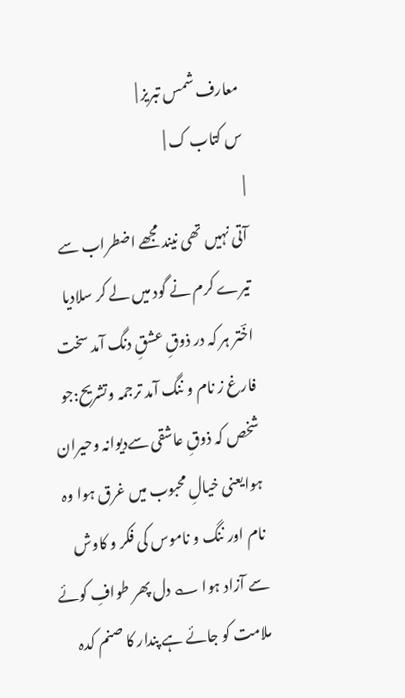معارف شمس تبریز |
س کتاب ک |
|
آتی نہیں تھی نیند مجھے اضطراب سے تیرے کرم نے گود میں لے کر سلادیا اخؔتر ہر کہ در ذوقِ عشقِ دنگ آمد سخت فارغ ز نام و ننگ آمد ترجمہ وتشریح:جو شخص کہ ذوقِ عاشقی سےدیوانہ وحیران ہوایعنی خیالِ محبوب میں غرق ہوا وہ نام اور ننگ و ناموس کی فکر و کاوش سے آزاد ہوا ؎ دل پھر طوافِ کوئے ملامت کو جائے ہے پندار کا صنم کدہ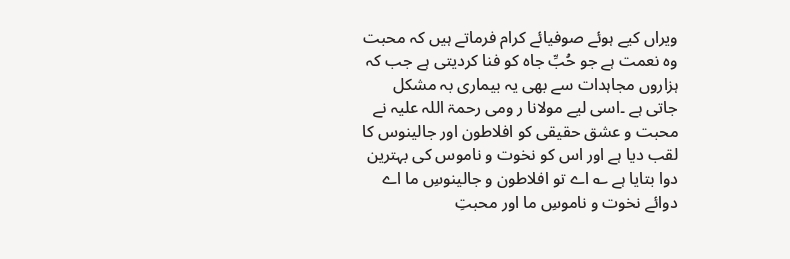ویراں کیے ہوئے صوفیائے کرام فرماتے ہیں کہ محبت وہ نعمت ہے جو حُبِّ جاہ کو فنا کردیتی ہے جب کہ ہزاروں مجاہدات سے بھی یہ بیماری بہ مشکل جاتی ہے ۔اسی لیے مولانا ر ومی رحمۃ اللہ علیہ نے محبت و عشق حقیقی کو افلاطون اور جالینوس کا لقب دیا ہے اور اس کو نخوت و ناموس کی بہترین دوا بتایا ہے ؎ اے تو افلاطون و جالینوسِ ما اے دوائے نخوت و ناموسِ ما اور محبتِ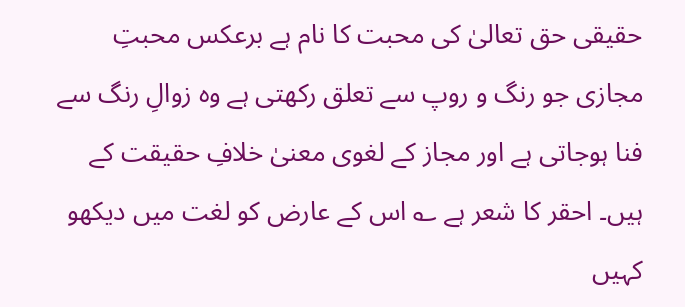حقیقی حق تعالیٰ کی محبت کا نام ہے برعکس محبتِ مجازی جو رنگ و روپ سے تعلق رکھتی ہے وہ زوالِ رنگ سے فنا ہوجاتی ہے اور مجاز کے لغوی معنیٰ خلافِ حقیقت کے ہیں۔ احقر کا شعر ہے ؎ اس کے عارض کو لغت میں دیکھو کہیں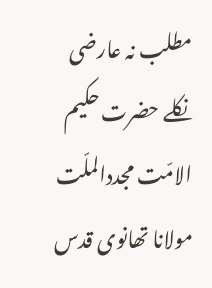مطلب نہ عارضی نکلے حضرت حکیم الامّت مجددالملّت مولانا تھانوی قدس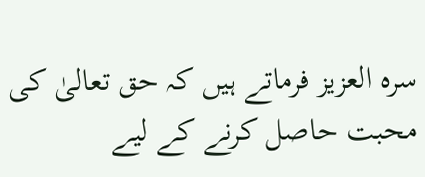سرہ العزیز فرماتے ہیں کہ حق تعالیٰ کی محبت حاصل کرنے کے لیے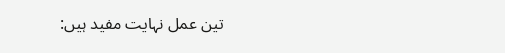تین عمل نہایت مفید ہیں: